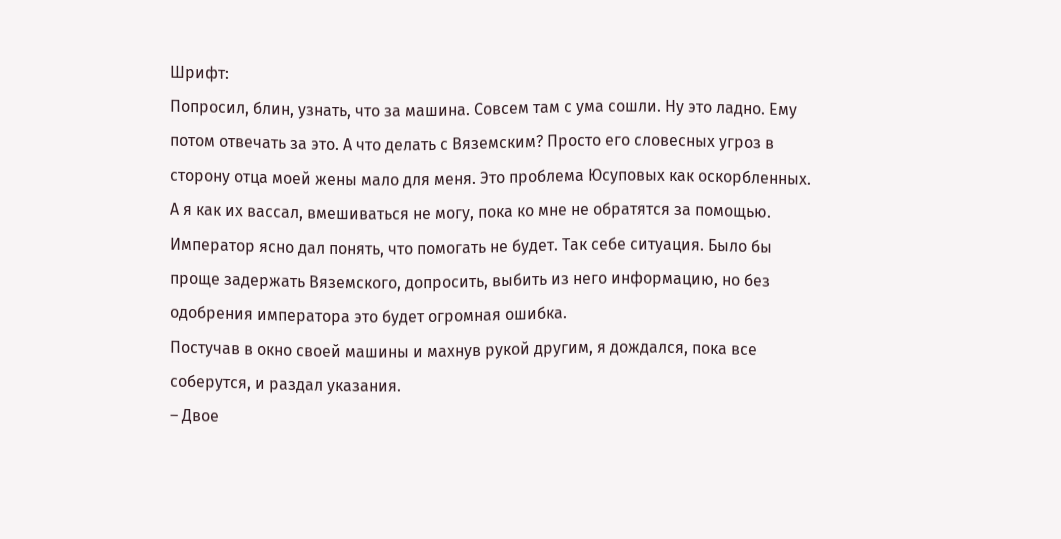Шрифт:
Попросил, блин, узнать, что за машина. Совсем там с ума сошли. Ну это ладно. Ему потом отвечать за это. А что делать с Вяземским? Просто его словесных угроз в сторону отца моей жены мало для меня. Это проблема Юсуповых как оскорбленных. А я как их вассал, вмешиваться не могу, пока ко мне не обратятся за помощью. Император ясно дал понять, что помогать не будет. Так себе ситуация. Было бы проще задержать Вяземского, допросить, выбить из него информацию, но без одобрения императора это будет огромная ошибка.
Постучав в окно своей машины и махнув рукой другим, я дождался, пока все соберутся, и раздал указания.
– Двое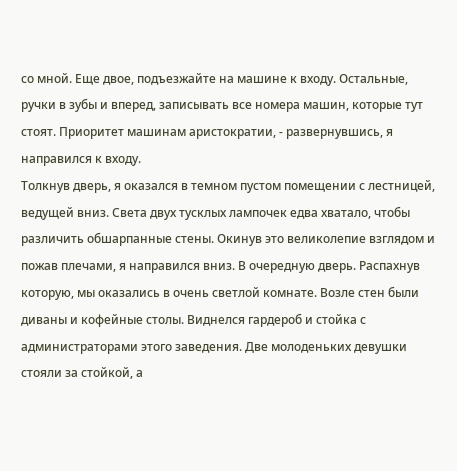со мной. Еще двое, подъезжайте на машине к входу. Остальные, ручки в зубы и вперед, записывать все номера машин, которые тут стоят. Приоритет машинам аристократии, - развернувшись, я направился к входу.
Толкнув дверь, я оказался в темном пустом помещении с лестницей, ведущей вниз. Света двух тусклых лампочек едва хватало, чтобы различить обшарпанные стены. Окинув это великолепие взглядом и пожав плечами, я направился вниз. В очередную дверь. Распахнув которую, мы оказались в очень светлой комнате. Возле стен были диваны и кофейные столы. Виднелся гардероб и стойка с администраторами этого заведения. Две молоденьких девушки стояли за стойкой, а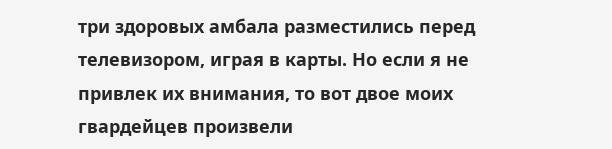три здоровых амбала разместились перед телевизором, играя в карты. Но если я не привлек их внимания, то вот двое моих гвардейцев произвели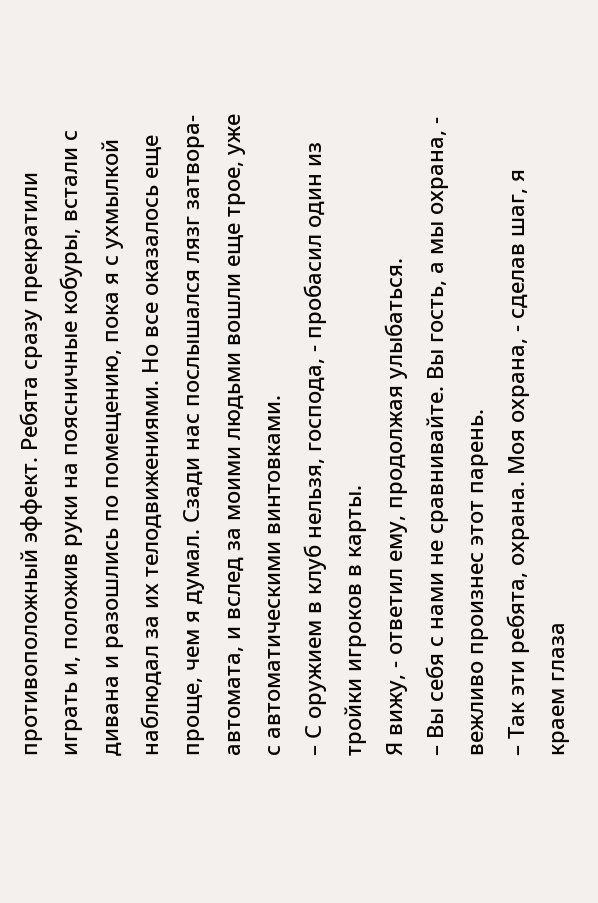противоположный эффект. Ребята сразу прекратили играть и, положив руки на поясничные кобуры, встали с дивана и разошлись по помещению, пока я с ухмылкой наблюдал за их телодвижениями. Но все оказалось еще проще, чем я думал. Сзади нас послышался лязг затвора-автомата, и вслед за моими людьми вошли еще трое, уже с автоматическими винтовками.
– С оружием в клуб нельзя, господа, - пробасил один из тройки игроков в карты.
Я вижу, - ответил ему, продолжая улыбаться.
– Вы себя с нами не сравнивайте. Вы гость, а мы охрана, - вежливо произнес этот парень.
– Так эти ребята, охрана. Моя охрана, - сделав шаг, я краем глаза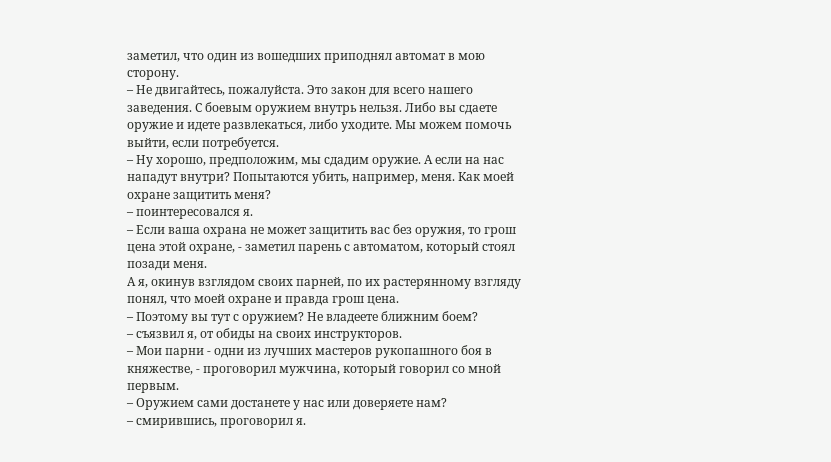заметил, что один из вошедших приподнял автомат в мою сторону.
– Не двигайтесь, пожалуйста. Это закон для всего нашего заведения. С боевым оружием внутрь нельзя. Либо вы сдаете оружие и идете развлекаться, либо уходите. Мы можем помочь выйти, если потребуется.
– Ну хорошо, предположим, мы сдадим оружие. А если на нас нападут внутри? Попытаются убить, например, меня. Как моей охране защитить меня?
– поинтересовался я.
– Если ваша охрана не может защитить вас без оружия, то грош цена этой охране, - заметил парень с автоматом, который стоял позади меня.
А я, окинув взглядом своих парней, по их растерянному взгляду понял, что моей охране и правда грош цена.
– Поэтому вы тут с оружием? Не владеете ближним боем?
– съязвил я, от обиды на своих инструкторов.
– Мои парни - одни из лучших мастеров рукопашного боя в княжестве, - проговорил мужчина, который говорил со мной первым.
– Оружием сами достанете у нас или доверяете нам?
– смирившись, проговорил я.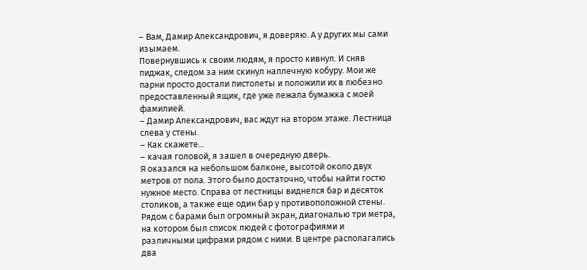– Вам, Дамир Александрович, я доверяю. А у других мы сами изымаем.
Повернувшись к своим людям, я просто кивнул. И сняв пиджак, следом за ним скинул наплечную кобуру. Мои же парни просто достали пистолеты и положили их в любезно предоставленный ящик, где уже лежала бумажка с моей фамилией.
– Дамир Александрович, вас ждут на втором этаже. Лестница слева у стены.
– Как скажете...
– качая головой, я зашел в очередную дверь.
Я оказался на небольшом балконе, высотой около двух метров от пола. Этого было достаточно, чтобы найти гостю нужное место. Справа от лестницы виднелся бар и десяток столиков, а также еще один бар у противоположной стены. Рядом с барами был огромный экран, диагональю три метра, на котором был список людей с фотографиями и различными цифрами рядом с ними. В центре располагались два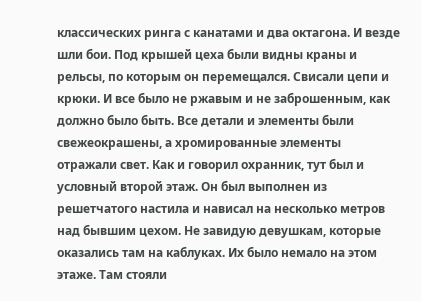классических ринга с канатами и два октагона. И везде шли бои. Под крышей цеха были видны краны и рельсы, по которым он перемещался. Свисали цепи и крюки. И все было не ржавым и не заброшенным, как должно было быть. Все детали и элементы были свежеокрашены, а хромированные элементы отражали свет. Как и говорил охранник, тут был и условный второй этаж. Он был выполнен из решетчатого настила и нависал на несколько метров над бывшим цехом. Не завидую девушкам, которые оказались там на каблуках. Их было немало на этом этаже. Там стояли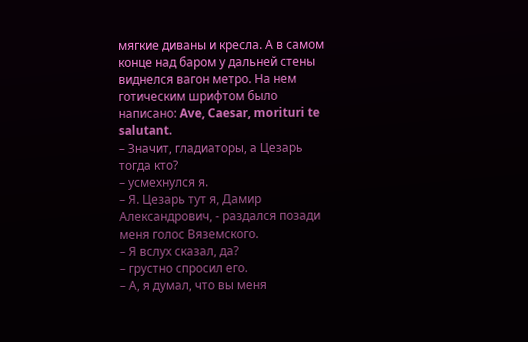мягкие диваны и кресла. А в самом конце над баром у дальней стены виднелся вагон метро. На нем готическим шрифтом было написано: Ave, Caesar, morituri te salutant.
– Значит, гладиаторы, а Цезарь тогда кто?
– усмехнулся я.
– Я. Цезарь тут я, Дамир Александрович, - раздался позади меня голос Вяземского.
– Я вслух сказал, да?
– грустно спросил его.
– А, я думал, что вы меня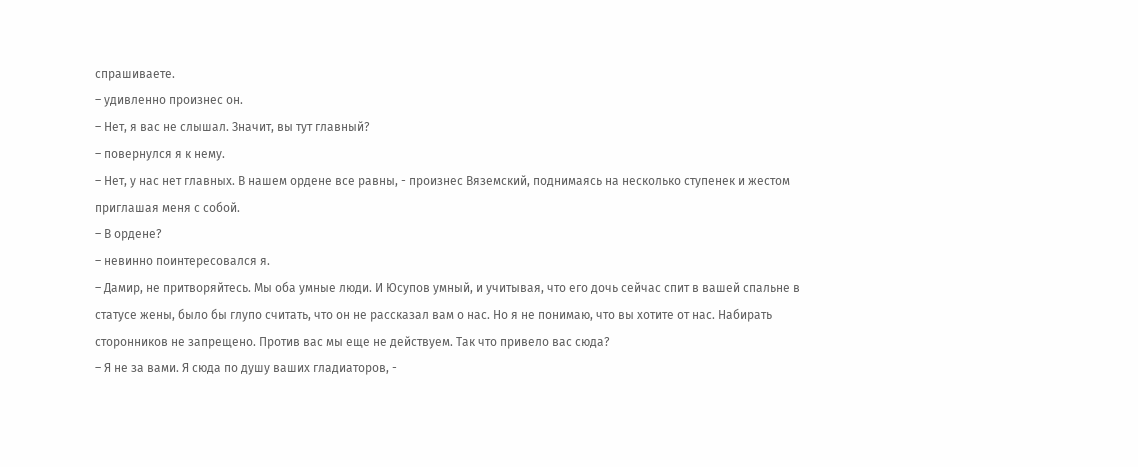спрашиваете.
– удивленно произнес он.
– Нет, я вас не слышал. Значит, вы тут главный?
– повернулся я к нему.
– Нет, у нас нет главных. В нашем ордене все равны, - произнес Вяземский, поднимаясь на несколько ступенек и жестом приглашая меня с собой.
– В ордене?
– невинно поинтересовался я.
– Дамир, не притворяйтесь. Мы оба умные люди. И Юсупов умный, и учитывая, что его дочь сейчас спит в вашей спальне в статусе жены, было бы глупо считать, что он не рассказал вам о нас. Но я не понимаю, что вы хотите от нас. Набирать сторонников не запрещено. Против вас мы еще не действуем. Так что привело вас сюда?
– Я не за вами. Я сюда по душу ваших гладиаторов, -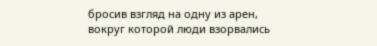бросив взгляд на одну из арен, вокруг которой люди взорвались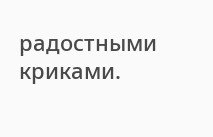радостными криками.